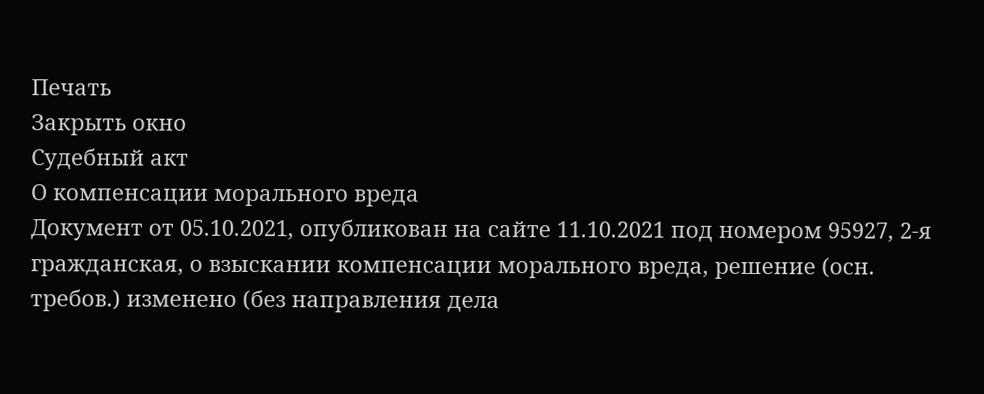Печать
Закрыть окно
Судебный акт
О компенсации морального вреда
Документ от 05.10.2021, опубликован на сайте 11.10.2021 под номером 95927, 2-я гражданская, о взыскании компенсации морального вреда, решение (осн. требов.) изменено (без направления дела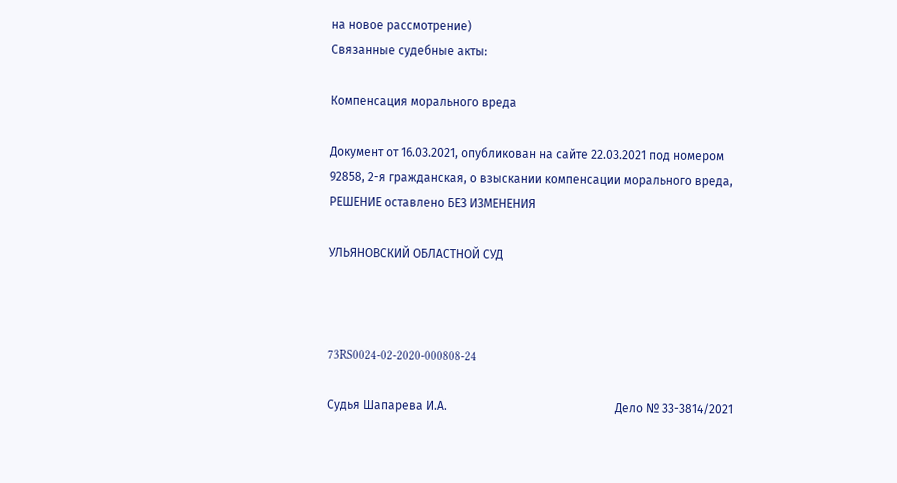на новое рассмотрение)
Связанные судебные акты:

Компенсация морального вреда

Документ от 16.03.2021, опубликован на сайте 22.03.2021 под номером 92858, 2-я гражданская, о взыскании компенсации морального вреда, РЕШЕНИЕ оставлено БЕЗ ИЗМЕНЕНИЯ

УЛЬЯНОВСКИЙ ОБЛАСТНОЙ СУД



73RS0024-02-2020-000808-24

Судья Шапарева И.А.                                                        Дело № 33-3814/2021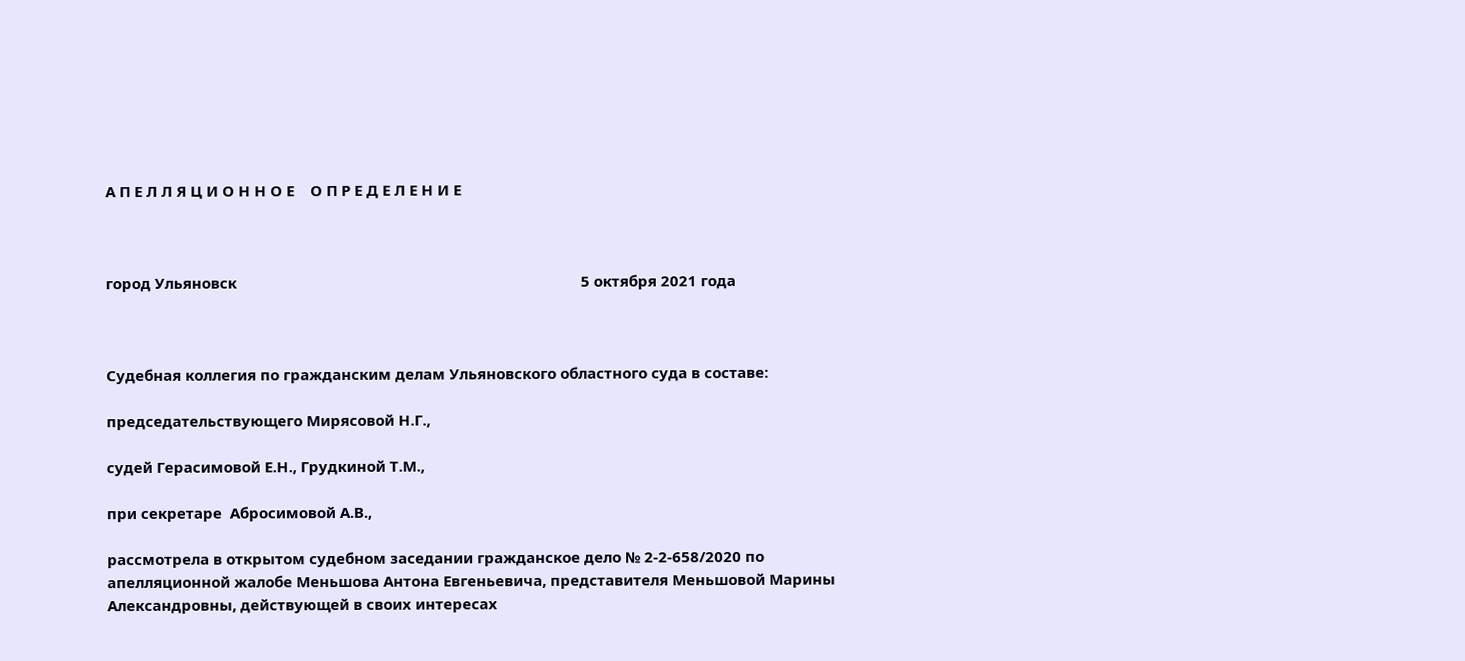А П Е Л Л Я Ц И О Н Н О Е    О П Р Е Д Е Л Е Н И Е



город Ульяновск                                                                                      5 октября 2021 года



Судебная коллегия по гражданским делам Ульяновского областного суда в составе:

председательствующего Мирясовой Н.Г.,

судей Герасимовой Е.Н., Грудкиной Т.М.,

при секретаре  Абросимовой А.В.,

рассмотрела в открытом судебном заседании гражданское дело № 2-2-658/2020 по апелляционной жалобе Меньшова Антона Евгеньевича, представителя Меньшовой Марины Александровны, действующей в своих интересах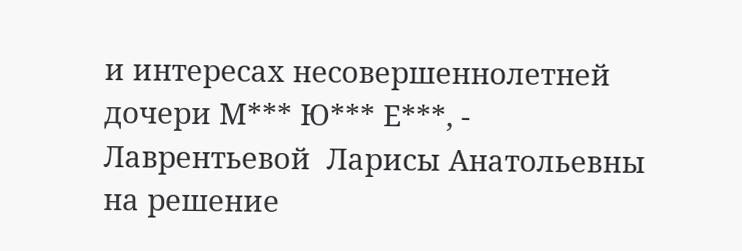и интересах несовершеннолетней дочери М*** Ю*** Е***, - Лаврентьевой  Ларисы Анатольевны  на решение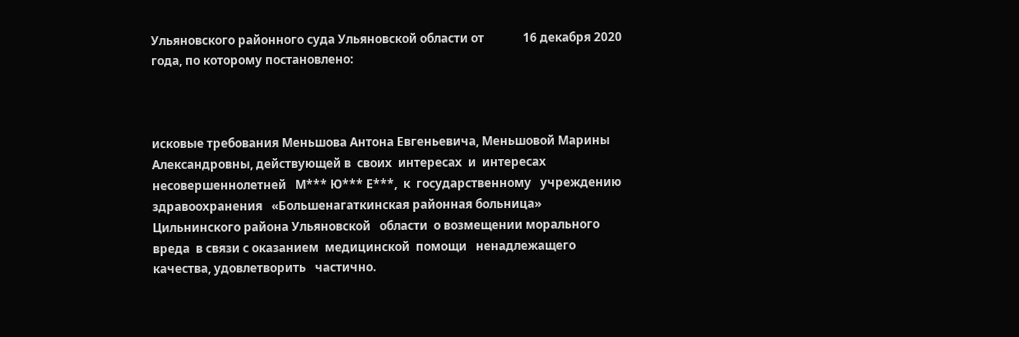Ульяновского районного суда Ульяновской области от             16 декабря 2020 года, по которому постановлено:



исковые требования Меньшова Антона Евгеньевича, Меньшовой Марины  Александровны, действующей в  своих  интересах  и  интересах   несовершеннолетней   М*** Ю*** Е***,  к  государственному   учреждению  здравоохранения   «Большенагаткинская районная больница» Цильнинского района Ульяновской   области  о возмещении морального  вреда  в связи с оказанием  медицинской  помощи   ненадлежащего  качества, удовлетворить   частично.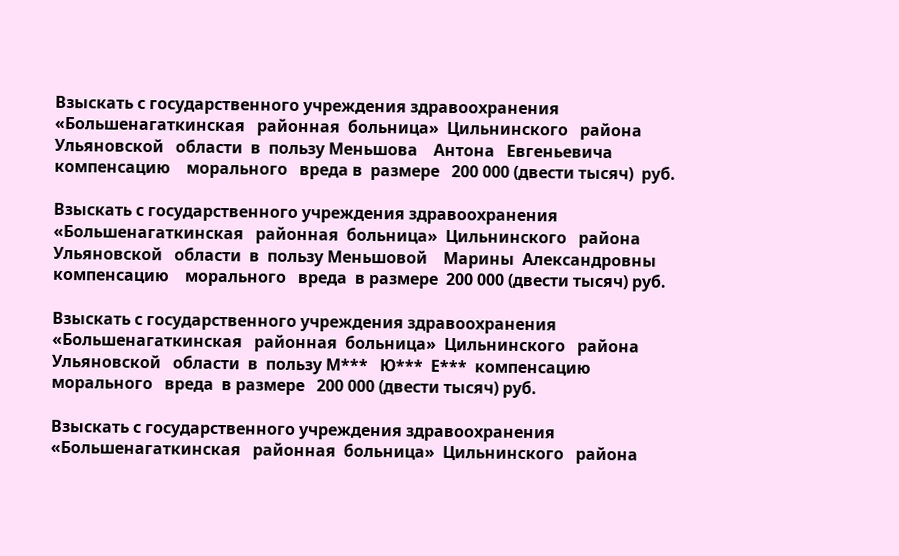Взыскать с государственного учреждения здравоохранения   «Большенагаткинская   районная  больница»  Цильнинского   района  Ульяновской   области  в  пользу Меньшова    Антона   Евгеньевича    компенсацию    морального   вреда в  размере   200 000 (двести тысяч)  руб.

Взыскать с государственного учреждения здравоохранения   «Большенагаткинская   районная  больница»  Цильнинского   района  Ульяновской   области  в  пользу Меньшовой    Марины  Александровны  компенсацию    морального   вреда  в размере  200 000 (двести тысяч) руб.

Взыскать с государственного учреждения здравоохранения   «Большенагаткинская   районная  больница»  Цильнинского   района  Ульяновской   области  в  пользу М***   Ю***  Е***  компенсацию    морального   вреда  в размере   200 000 (двести тысяч) руб.

Взыскать с государственного учреждения здравоохранения   «Большенагаткинская   районная  больница»  Цильнинского   района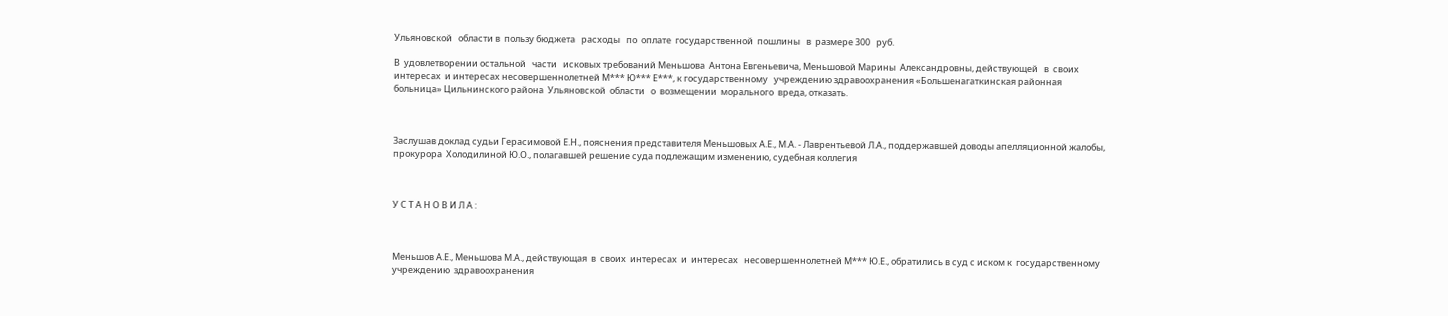Ульяновской   области в  пользу бюджета   расходы   по  оплате  государственной  пошлины   в  размере 300   руб.

В  удовлетворении остальной   части   исковых требований Меньшова  Антона Евгеньевича, Меньшовой Марины  Александровны, действующей   в  своих интересах  и интересах несовершеннолетней М*** Ю*** Е***, к государственному   учреждению здравоохранения «Большенагаткинская районная больница» Цильнинского района  Ульяновской  области   о  возмещении  морального  вреда, отказать.



Заслушав доклад судьи Герасимовой Е.Н., пояснения представителя Меньшовых А.Е., М.А. - Лаврентьевой Л.А., поддержавшей доводы апелляционной жалобы,  прокурора  Холодилиной Ю.О., полагавшей решение суда подлежащим изменению, судебная коллегия



У С Т А Н О В И Л А :



Меньшов А.Е., Меньшова М.А., действующая  в  своих  интересах  и  интересах   несовершеннолетней М*** Ю.Е., обратились в суд с иском к  государственному   учреждению  здравоохранения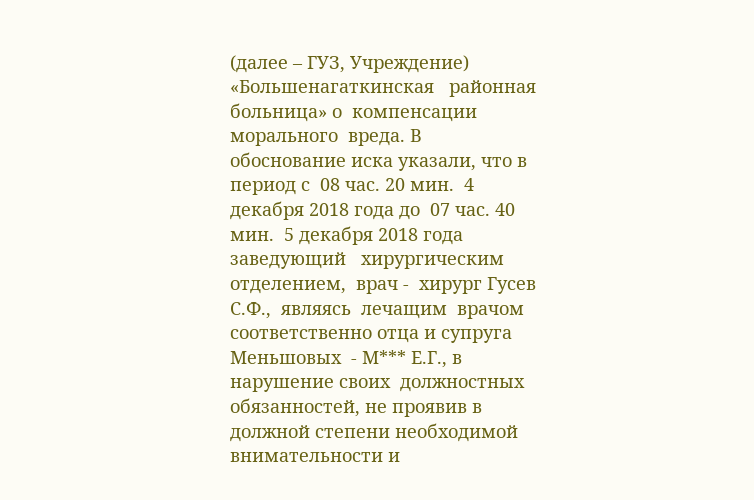(далее – ГУЗ, Учреждение)  «Большенагаткинская   районная  больница» о  компенсации   морального  вреда. В обоснование иска указали, что в  период с  08 час. 20 мин.  4 декабря 2018 года до  07 час. 40 мин.  5 декабря 2018 года заведующий   хирургическим  отделением,  врач -  хирург Гусев   С.Ф.,  являясь  лечащим  врачом  соответственно отца и супруга Меньшовых  - М*** Е.Г., в  нарушение своих  должностных  обязанностей, не проявив в должной степени необходимой внимательности и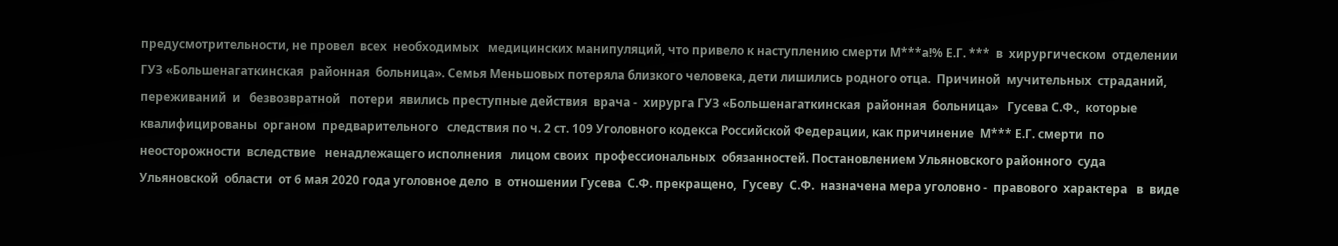предусмотрительности, не провел  всех  необходимых   медицинских манипуляций, что привело к наступлению смерти М***а!% Е.Г. ***  в  хирургическом  отделении  ГУЗ «Большенагаткинская  районная  больница». Семья Меньшовых потеряла близкого человека, дети лишились родного отца.  Причиной  мучительных  страданий,   переживаний  и   безвозвратной   потери  явились преступные действия  врача -  хирурга ГУЗ «Большенагаткинская  районная  больница»   Гусева С.Ф.,  которые  квалифицированы  органом  предварительного   следствия по ч. 2 ст. 109 Уголовного кодекса Российской Федерации, как причинение  М*** Е.Г. смерти  по  неосторожности  вследствие   ненадлежащего исполнения   лицом своих  профессиональных  обязанностей. Постановлением Ульяновского районного  суда  Ульяновской  области  от 6 мая 2020 года уголовное дело  в  отношении Гусева  С.Ф. прекращено,  Гусеву  С.Ф.  назначена мера уголовно -  правового  характера   в  виде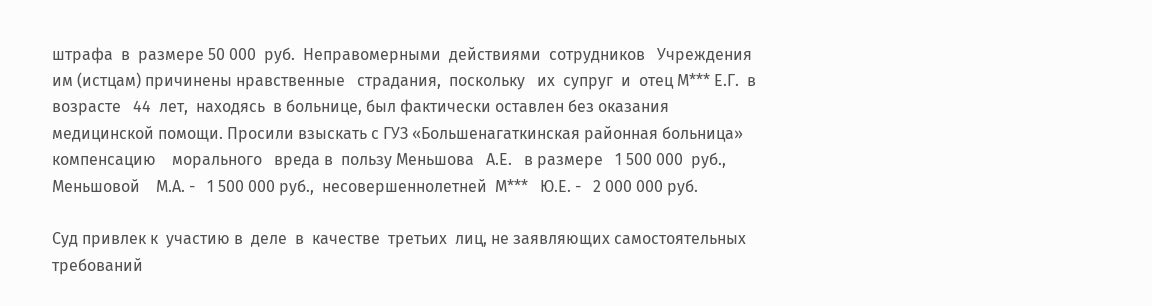штрафа  в  размере 50 000  руб.  Неправомерными  действиями  сотрудников   Учреждения   им (истцам) причинены нравственные   страдания,  поскольку   их  супруг  и  отец М*** Е.Г.  в  возрасте   44  лет,  находясь  в больнице, был фактически оставлен без оказания медицинской помощи. Просили взыскать с ГУЗ «Большенагаткинская районная больница»  компенсацию    морального   вреда в  пользу Меньшова   А.Е.   в размере   1 500 000  руб., Меньшовой    М.А. -   1 500 000 руб.,  несовершеннолетней  М***   Ю.Е. -   2 000 000 руб.

Суд привлек к  участию в  деле  в  качестве  третьих  лиц, не заявляющих самостоятельных требований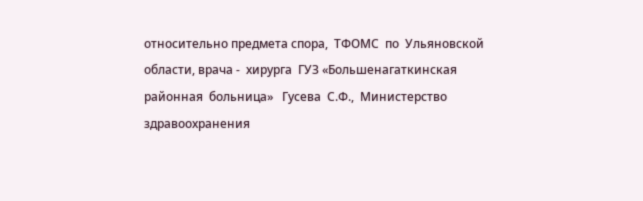относительно предмета спора,  ТФОМС  по  Ульяновской области, врача -  хирурга  ГУЗ «Большенагаткинская  районная  больница»   Гусева  С.Ф.,  Министерство  здравоохранения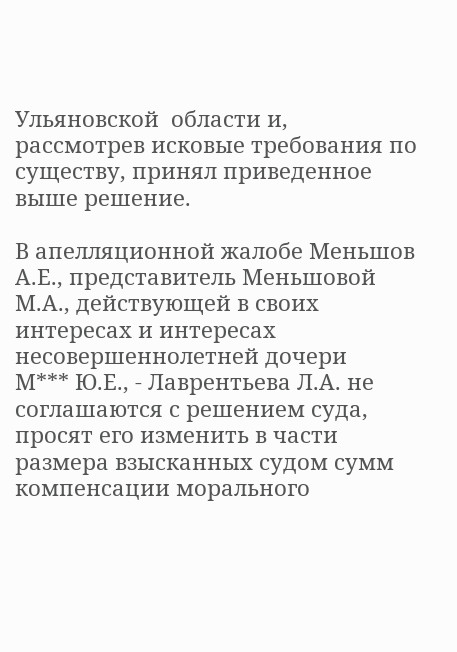Ульяновской  области и, рассмотрев исковые требования по существу, принял приведенное выше решение.

В апелляционной жалобе Меньшов А.Е., представитель Меньшовой М.А., действующей в своих интересах и интересах несовершеннолетней дочери            М*** Ю.Е., - Лаврентьева Л.А. не соглашаются с решением суда, просят его изменить в части размера взысканных судом сумм компенсации морального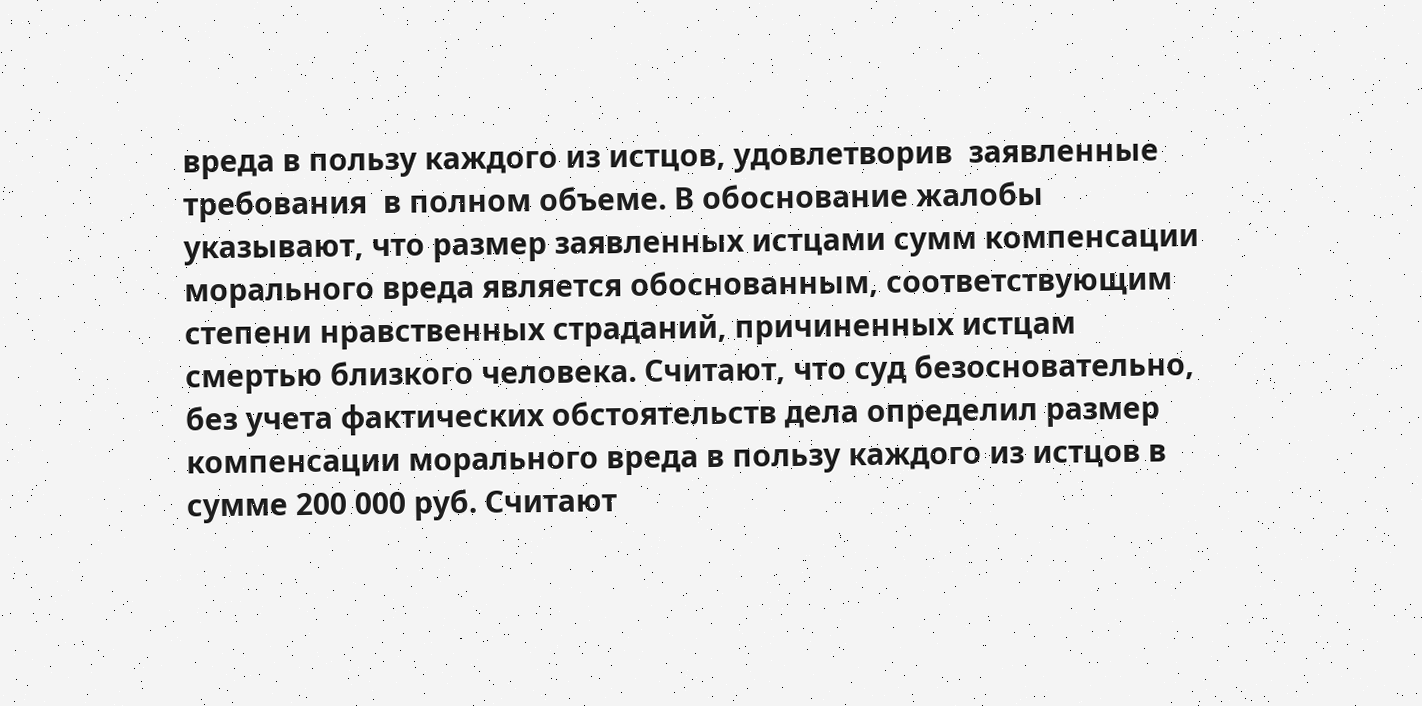вреда в пользу каждого из истцов, удовлетворив  заявленные требования  в полном объеме. В обоснование жалобы указывают, что размер заявленных истцами сумм компенсации морального вреда является обоснованным, соответствующим степени нравственных страданий, причиненных истцам смертью близкого человека. Считают, что суд безосновательно, без учета фактических обстоятельств дела определил размер компенсации морального вреда в пользу каждого из истцов в сумме 200 000 руб. Считают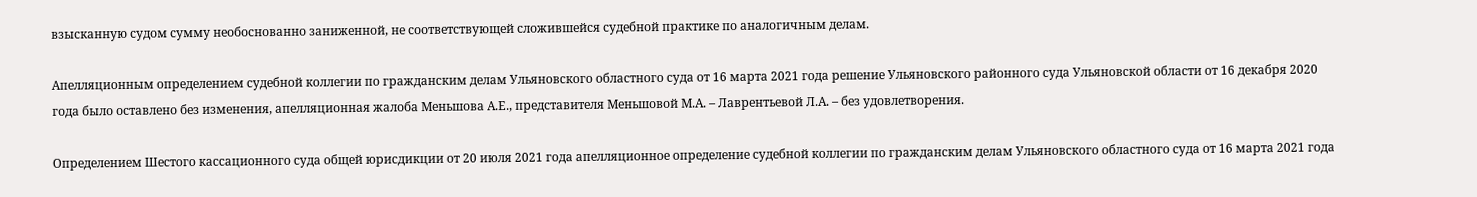взысканную судом сумму необоснованно заниженной, не соответствующей сложившейся судебной практике по аналогичным делам.

Апелляционным определением судебной коллегии по гражданским делам Ульяновского областного суда от 16 марта 2021 года решение Ульяновского районного суда Ульяновской области от 16 декабря 2020 года было оставлено без изменения, апелляционная жалоба Меньшова А.Е., представителя Меньшовой М.А. – Лаврентьевой Л.А. – без удовлетворения.

Определением Шестого кассационного суда общей юрисдикции от 20 июля 2021 года апелляционное определение судебной коллегии по гражданским делам Ульяновского областного суда от 16 марта 2021 года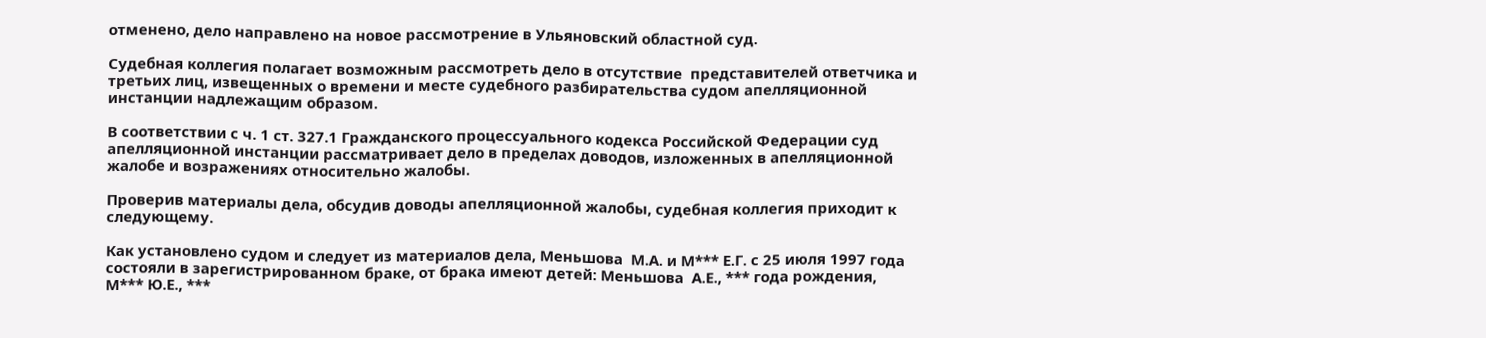отменено, дело направлено на новое рассмотрение в Ульяновский областной суд.

Судебная коллегия полагает возможным рассмотреть дело в отсутствие  представителей ответчика и третьих лиц, извещенных о времени и месте судебного разбирательства судом апелляционной инстанции надлежащим образом.

В соответствии с ч. 1 ст. 327.1 Гражданского процессуального кодекса Российской Федерации суд апелляционной инстанции рассматривает дело в пределах доводов, изложенных в апелляционной жалобе и возражениях относительно жалобы.

Проверив материалы дела, обсудив доводы апелляционной жалобы, судебная коллегия приходит к следующему.

Как установлено судом и следует из материалов дела, Меньшова  М.А. и М*** Е.Г. с 25 июля 1997 года состояли в зарегистрированном браке, от брака имеют детей: Меньшова  А.Е., *** года рождения,  М*** Ю.Е., ***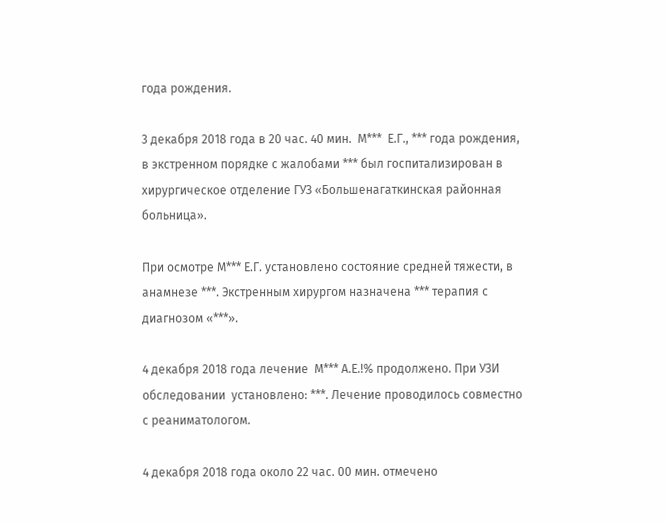года рождения.

3 декабря 2018 года в 20 час. 40 мин.  М***  Е.Г., *** года рождения, в экстренном порядке с жалобами *** был госпитализирован в хирургическое отделение ГУЗ «Большенагаткинская районная больница».

При осмотре М*** Е.Г. установлено состояние средней тяжести, в анамнезе ***. Экстренным хирургом назначена *** терапия с диагнозом «***».

4 декабря 2018 года лечение  М*** А.Е.!% продолжено. При УЗИ обследовании  установлено: ***. Лечение проводилось совместно с реаниматологом.

4 декабря 2018 года около 22 час. 00 мин. отмечено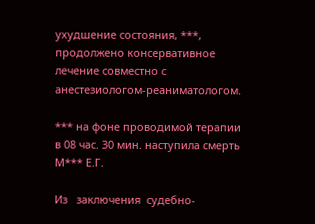ухудшение состояния, ***, продолжено консервативное лечение совместно с анестезиологом-реаниматологом.

*** на фоне проводимой терапии в 08 час. 30 мин. наступила смерть М*** Е.Г.

Из   заключения  судебно-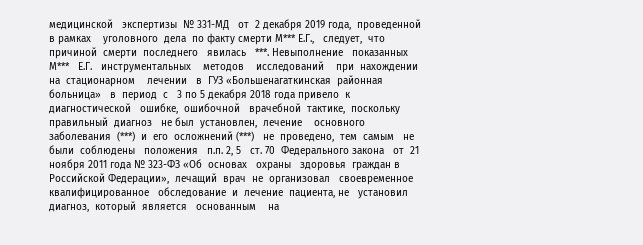медицинской   экспертизы  № 331-МД   от  2 декабря 2019 года,  проведенной   в рамках    уголовного  дела  по факту смерти М*** Е.Г.,   следует,  что  причиной  смерти  последнего   явилась   ***. Невыполнение   показанных   М***   Е.Г.   инструментальных    методов    исследований    при  нахождении   на  стационарном    лечении   в  ГУЗ «Большенагаткинская  районная больница»   в  период  с   3 по 5 декабря 2018 года привело  к диагностической   ошибке,  ошибочной   врачебной  тактике,  поскольку  правильный  диагноз   не был  установлен,  лечение    основного  заболевания  (***)  и  его  осложнений (***)   не  проведено,  тем  самым   не  были  соблюдены   положения   п.п. 2, 5   ст. 70  Федерального закона   от  21 ноября 2011 года № 323-ФЗ «Об  основах   охраны   здоровья  граждан в Российской Федерации»,  лечащий  врач  не  организовал   своевременное  квалифицированное   обследование  и  лечение  пациента, не   установил   диагноз,  который  является   основанным    на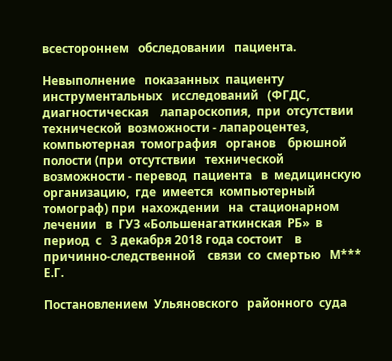всестороннем   обследовании   пациента.

Невыполнение   показанных  пациенту   инструментальных   исследований   (ФГДС,  диагностическая    лапароскопия,  при  отсутствии  технической  возможности - лапароцентез,  компьютерная  томография   органов    брюшной    полости (при  отсутствии   технической   возможности - перевод  пациента   в  медицинскую  организацию,  где  имеется  компьютерный   томограф) при  нахождении   на  стационарном  лечении   в  ГУЗ «Большенагаткинская  РБ»  в  период  с   3 декабря 2018 года состоит    в  причинно-следственной    связи  со  смертью   М***    Е.Г.

Постановлением  Ульяновского   районного  суда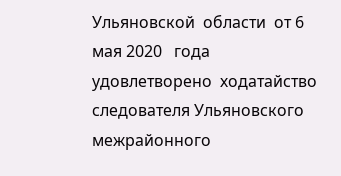Ульяновской  области  от 6 мая 2020   года   удовлетворено  ходатайство  следователя Ульяновского  межрайонного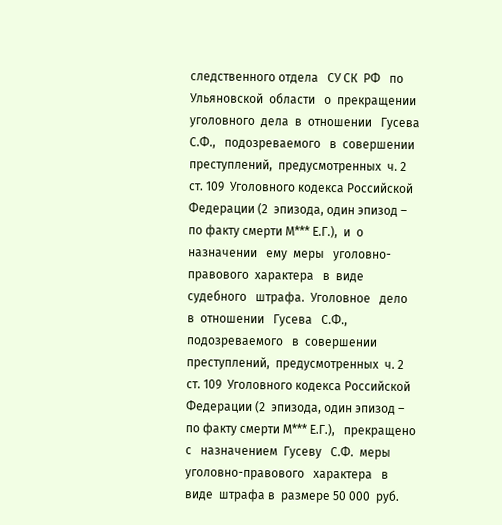следственного отдела   СУ СК  РФ   по  Ульяновской  области   о  прекращении   уголовного  дела  в  отношении   Гусева   С.Ф.,   подозреваемого   в  совершении   преступлений,  предусмотренных  ч. 2   ст. 109  Уголовного кодекса Российской Федерации (2  эпизода, один эпизод – по факту смерти М*** Е.Г.),  и  о  назначении   ему  меры   уголовно-правового  характера   в  виде судебного   штрафа.  Уголовное   дело  в  отношении   Гусева   С.Ф., подозреваемого   в  совершении   преступлений,  предусмотренных  ч. 2   ст. 109  Уголовного кодекса Российской Федерации (2  эпизода, один эпизод – по факту смерти М*** Е.Г.),   прекращено  с   назначением  Гусеву   С.Ф.  меры    уголовно-правового   характера   в  виде  штрафа в  размере 50 000  руб.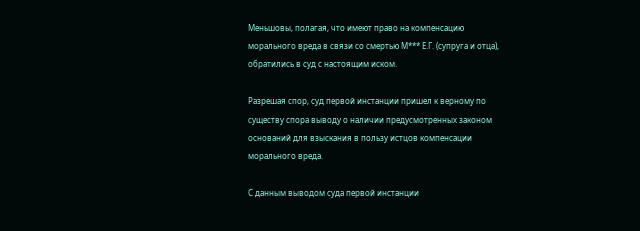Меньшовы, полагая, что имеют право на компенсацию морального вреда в связи со смертью М*** Е.Г. (супруга и отца), обратились в суд с настоящим иском.

Разрешая спор, суд первой инстанции пришел к верному по существу спора выводу о наличии предусмотренных законом оснований для взыскания в пользу истцов компенсации морального вреда.

С данным выводом суда первой инстанции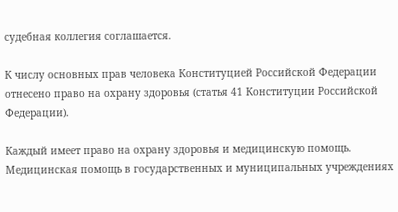судебная коллегия соглашается.

К числу основных прав человека Конституцией Российской Федерации отнесено право на охрану здоровья (статья 41 Конституции Российской Федерации).

Каждый имеет право на охрану здоровья и медицинскую помощь. Медицинская помощь в государственных и муниципальных учреждениях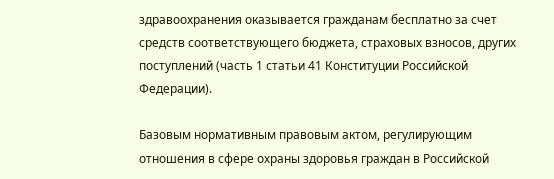здравоохранения оказывается гражданам бесплатно за счет средств соответствующего бюджета, страховых взносов, других поступлений (часть 1 статьи 41 Конституции Российской Федерации).

Базовым нормативным правовым актом, регулирующим отношения в сфере охраны здоровья граждан в Российской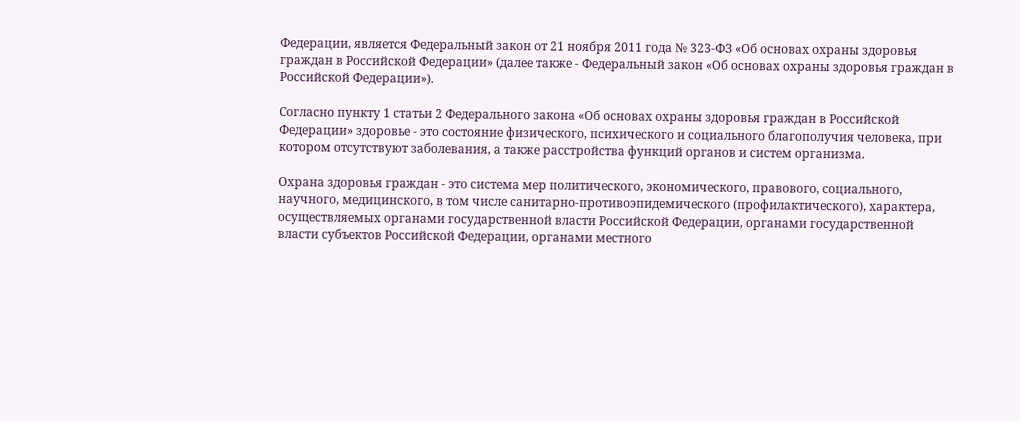Федерации, является Федеральный закон от 21 ноября 2011 года № 323-ФЗ «Об основах охраны здоровья граждан в Российской Федерации» (далее также - Федеральный закон «Об основах охраны здоровья граждан в Российской Федерации»).

Согласно пункту 1 статьи 2 Федерального закона «Об основах охраны здоровья граждан в Российской Федерации» здоровье - это состояние физического, психического и социального благополучия человека, при котором отсутствуют заболевания, а также расстройства функций органов и систем организма.

Охрана здоровья граждан - это система мер политического, экономического, правового, социального, научного, медицинского, в том числе санитарно-противоэпидемического (профилактического), характера, осуществляемых органами государственной власти Российской Федерации, органами государственной власти субъектов Российской Федерации, органами местного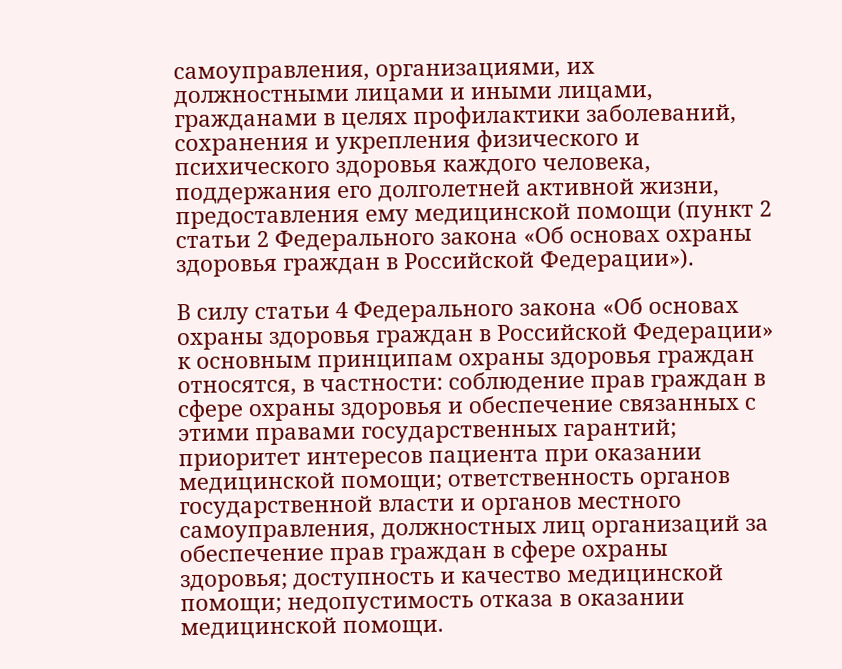самоуправления, организациями, их должностными лицами и иными лицами, гражданами в целях профилактики заболеваний, сохранения и укрепления физического и психического здоровья каждого человека, поддержания его долголетней активной жизни, предоставления ему медицинской помощи (пункт 2 статьи 2 Федерального закона «Об основах охраны здоровья граждан в Российской Федерации»).

В силу статьи 4 Федерального закона «Об основах охраны здоровья граждан в Российской Федерации» к основным принципам охраны здоровья граждан относятся, в частности: соблюдение прав граждан в сфере охраны здоровья и обеспечение связанных с этими правами государственных гарантий; приоритет интересов пациента при оказании медицинской помощи; ответственность органов государственной власти и органов местного самоуправления, должностных лиц организаций за обеспечение прав граждан в сфере охраны здоровья; доступность и качество медицинской помощи; недопустимость отказа в оказании медицинской помощи.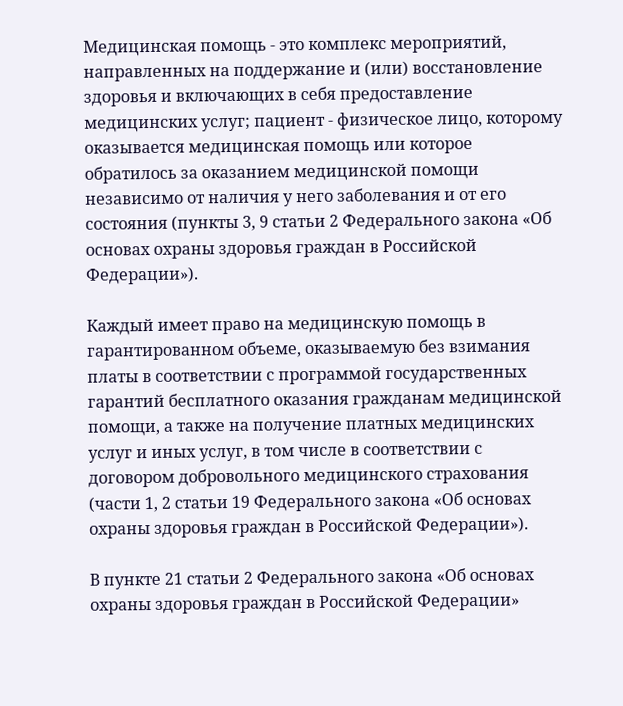Медицинская помощь - это комплекс мероприятий, направленных на поддержание и (или) восстановление здоровья и включающих в себя предоставление медицинских услуг; пациент - физическое лицо, которому оказывается медицинская помощь или которое обратилось за оказанием медицинской помощи независимо от наличия у него заболевания и от его состояния (пункты 3, 9 статьи 2 Федерального закона «Об основах охраны здоровья граждан в Российской Федерации»).

Каждый имеет право на медицинскую помощь в гарантированном объеме, оказываемую без взимания платы в соответствии с программой государственных гарантий бесплатного оказания гражданам медицинской помощи, а также на получение платных медицинских услуг и иных услуг, в том числе в соответствии с договором добровольного медицинского страхования (части 1, 2 статьи 19 Федерального закона «Об основах охраны здоровья граждан в Российской Федерации»).

В пункте 21 статьи 2 Федерального закона «Об основах охраны здоровья граждан в Российской Федерации»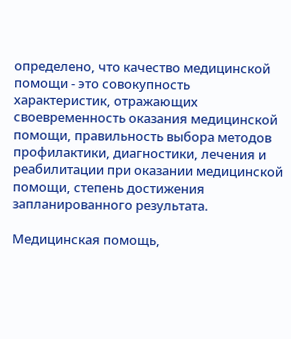определено, что качество медицинской помощи - это совокупность характеристик, отражающих своевременность оказания медицинской помощи, правильность выбора методов профилактики, диагностики, лечения и реабилитации при оказании медицинской помощи, степень достижения запланированного результата.

Медицинская помощь,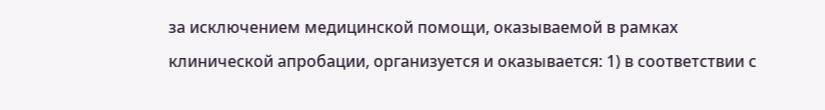за исключением медицинской помощи, оказываемой в рамках клинической апробации, организуется и оказывается: 1) в соответствии с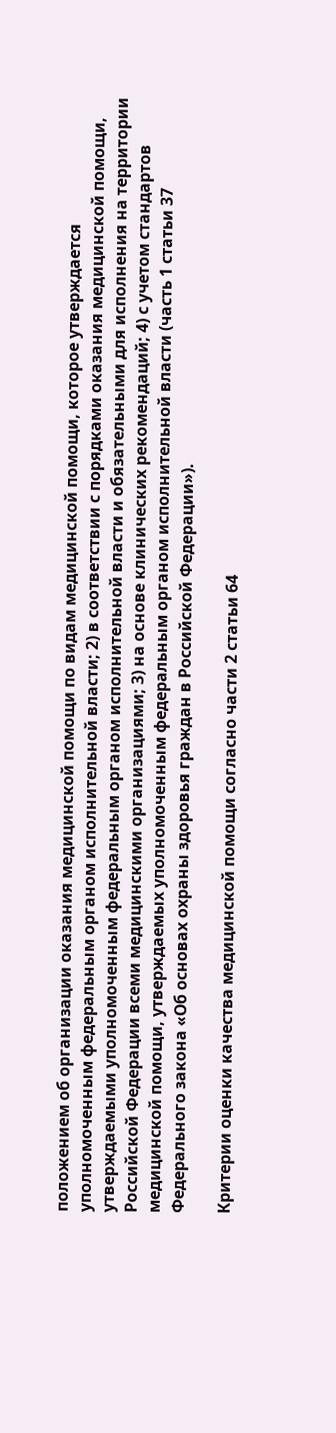положением об организации оказания медицинской помощи по видам медицинской помощи, которое утверждается уполномоченным федеральным органом исполнительной власти; 2) в соответствии с порядками оказания медицинской помощи, утверждаемыми уполномоченным федеральным органом исполнительной власти и обязательными для исполнения на территории Российской Федерации всеми медицинскими организациями; 3) на основе клинических рекомендаций; 4) с учетом стандартов медицинской помощи, утверждаемых уполномоченным федеральным органом исполнительной власти (часть 1 статьи 37 Федерального закона «Об основах охраны здоровья граждан в Российской Федерации»).

Критерии оценки качества медицинской помощи согласно части 2 статьи 64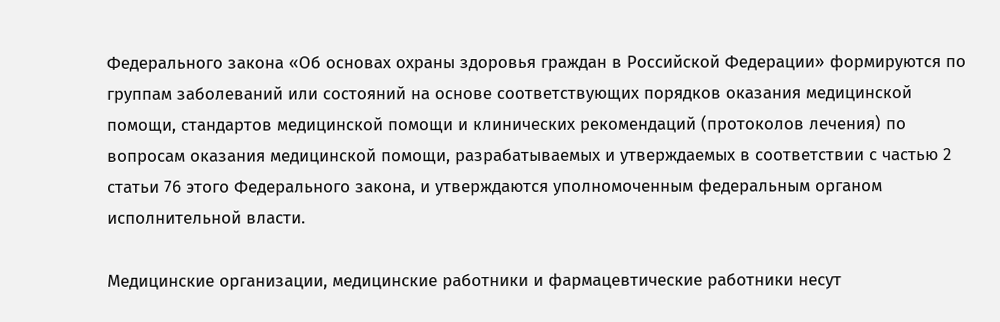Федерального закона «Об основах охраны здоровья граждан в Российской Федерации» формируются по группам заболеваний или состояний на основе соответствующих порядков оказания медицинской помощи, стандартов медицинской помощи и клинических рекомендаций (протоколов лечения) по вопросам оказания медицинской помощи, разрабатываемых и утверждаемых в соответствии с частью 2 статьи 76 этого Федерального закона, и утверждаются уполномоченным федеральным органом исполнительной власти.

Медицинские организации, медицинские работники и фармацевтические работники несут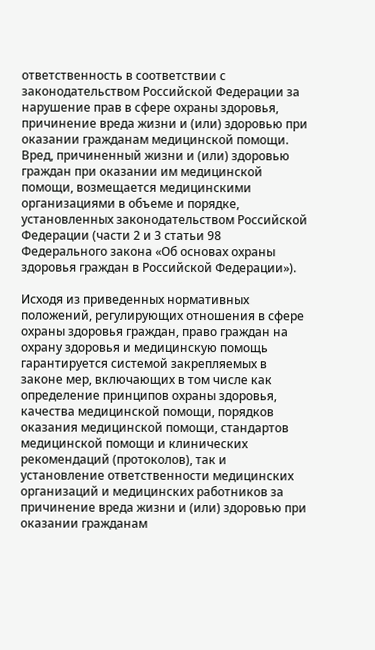ответственность в соответствии с законодательством Российской Федерации за нарушение прав в сфере охраны здоровья, причинение вреда жизни и (или) здоровью при оказании гражданам медицинской помощи. Вред, причиненный жизни и (или) здоровью граждан при оказании им медицинской помощи, возмещается медицинскими организациями в объеме и порядке, установленных законодательством Российской Федерации (части 2 и 3 статьи 98 Федерального закона «Об основах охраны здоровья граждан в Российской Федерации»).

Исходя из приведенных нормативных положений, регулирующих отношения в сфере охраны здоровья граждан, право граждан на охрану здоровья и медицинскую помощь гарантируется системой закрепляемых в законе мер, включающих в том числе как определение принципов охраны здоровья, качества медицинской помощи, порядков оказания медицинской помощи, стандартов медицинской помощи и клинических рекомендаций (протоколов), так и установление ответственности медицинских организаций и медицинских работников за причинение вреда жизни и (или) здоровью при оказании гражданам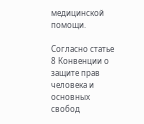медицинской помощи.

Согласно статье 8 Конвенции о защите прав человека и основных свобод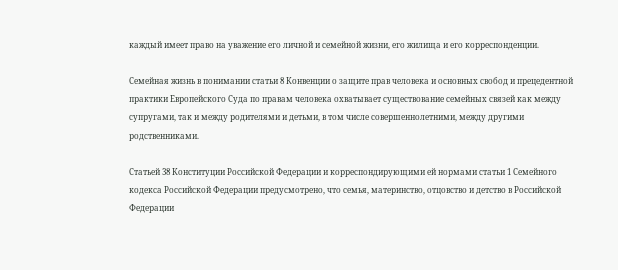каждый имеет право на уважение его личной и семейной жизни, его жилища и его корреспонденции.

Семейная жизнь в понимании статьи 8 Конвенции о защите прав человека и основных свобод и прецедентной практики Европейского Суда по правам человека охватывает существование семейных связей как между супругами, так и между родителями и детьми, в том числе совершеннолетними, между другими родственниками.

Статьей 38 Конституции Российской Федерации и корреспондирующими ей нормами статьи 1 Семейного кодекса Российской Федерации предусмотрено, что семья, материнство, отцовство и детство в Российской Федерации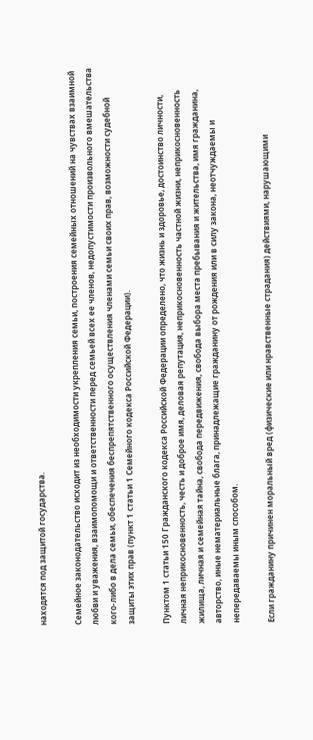находятся под защитой государства.

Семейное законодательство исходит из необходимости укрепления семьи, построения семейных отношений на чувствах взаимной любви и уважения, взаимопомощи и ответственности перед семьей всех ее членов, недопустимости произвольного вмешательства кого-либо в дела семьи, обеспечения беспрепятственного осуществления членами семьи своих прав, возможности судебной защиты этих прав (пункт 1 статьи 1 Семейного кодекса Российской Федерации).

Пунктом 1 статьи 150 Гражданского кодекса Российской Федерации определено, что жизнь и здоровье, достоинство личности, личная неприкосновенность, честь и доброе имя, деловая репутация, неприкосновенность частной жизни, неприкосновенность жилища, личная и семейная тайна, свобода передвижения, свобода выбора места пребывания и жительства, имя гражданина, авторство, иные нематериальные блага, принадлежащие гражданину от рождения или в силу закона, неотчуждаемы и непередаваемы иным способом.

Если гражданину причинен моральный вред (физические или нравственные страдания) действиями, нарушающими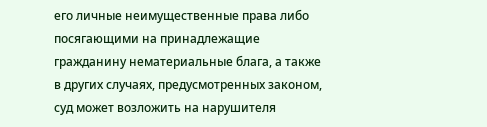его личные неимущественные права либо посягающими на принадлежащие гражданину нематериальные блага, а также в других случаях, предусмотренных законом, суд может возложить на нарушителя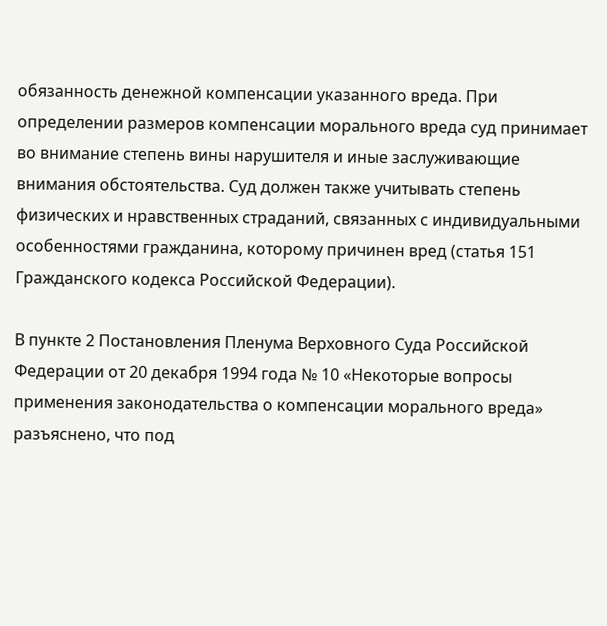обязанность денежной компенсации указанного вреда. При определении размеров компенсации морального вреда суд принимает во внимание степень вины нарушителя и иные заслуживающие внимания обстоятельства. Суд должен также учитывать степень физических и нравственных страданий, связанных с индивидуальными особенностями гражданина, которому причинен вред (статья 151 Гражданского кодекса Российской Федерации).

В пункте 2 Постановления Пленума Верховного Суда Российской Федерации от 20 декабря 1994 года № 10 «Некоторые вопросы применения законодательства о компенсации морального вреда» разъяснено, что под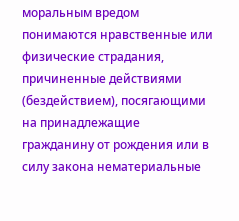моральным вредом понимаются нравственные или физические страдания, причиненные действиями (бездействием), посягающими на принадлежащие гражданину от рождения или в силу закона нематериальные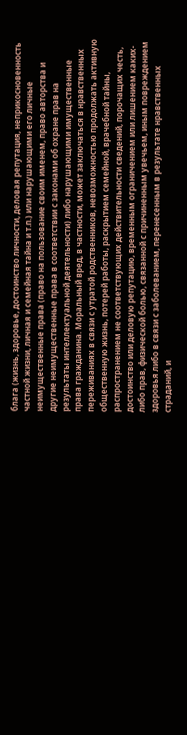блага (жизнь, здоровье, достоинство личности, деловая репутация, неприкосновенность частной жизни, личная и семейная тайна и т.п.) или нарушающими его личные неимущественные права (право на пользование своим именем, право авторства и другие неимущественные права в соответствии с законами об охране прав на результаты интеллектуальной деятельности) либо нарушающими имущественные права гражданина. Моральный вред, в частности, может заключаться в нравственных переживаниях в связи с утратой родственников, невозможностью продолжать активную общественную жизнь, потерей работы, раскрытием семейной, врачебной тайны, распространением не соответствующих действительности сведений, порочащих честь, достоинство или деловую репутацию, временным ограничением или лишением каких-либо прав, физической болью, связанной с причиненным увечьем, иным повреждением здоровья либо в связи с заболеванием, перенесенным в результате нравственных страданий, и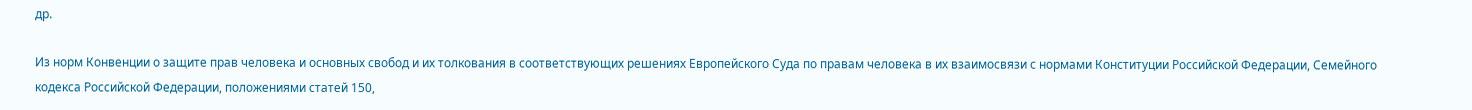др.

Из норм Конвенции о защите прав человека и основных свобод и их толкования в соответствующих решениях Европейского Суда по правам человека в их взаимосвязи с нормами Конституции Российской Федерации, Семейного кодекса Российской Федерации, положениями статей 150,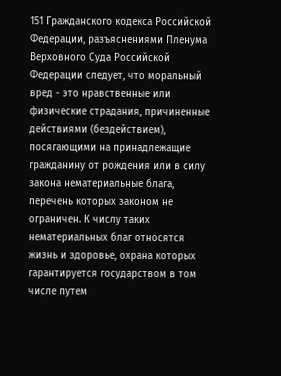151 Гражданского кодекса Российской Федерации, разъяснениями Пленума Верховного Суда Российской Федерации следует, что моральный вред - это нравственные или физические страдания, причиненные действиями (бездействием), посягающими на принадлежащие гражданину от рождения или в силу закона нематериальные блага, перечень которых законом не ограничен. К числу таких нематериальных благ относятся жизнь и здоровье, охрана которых гарантируется государством в том числе путем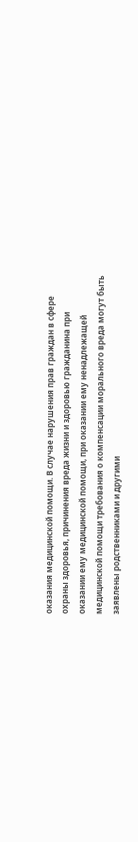оказания медицинской помощи. В случае нарушения прав граждан в сфере охраны здоровья, причинения вреда жизни и здоровью гражданина при оказании ему медицинской помощи, при оказании ему ненадлежащей медицинской помощи требования о компенсации морального вреда могут быть заявлены родственниками и другими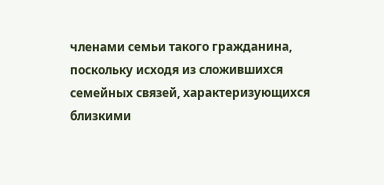членами семьи такого гражданина, поскольку исходя из сложившихся семейных связей, характеризующихся близкими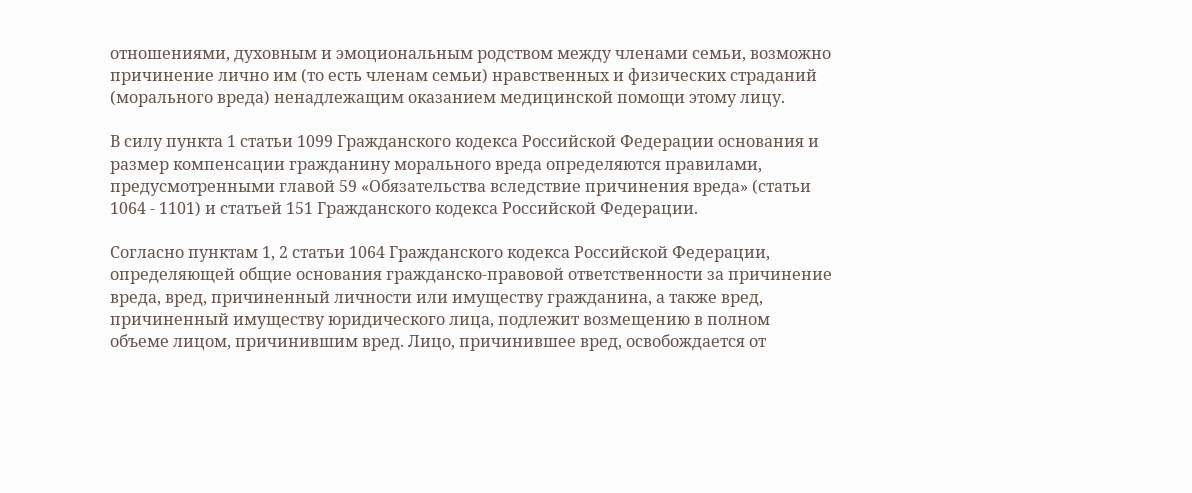отношениями, духовным и эмоциональным родством между членами семьи, возможно причинение лично им (то есть членам семьи) нравственных и физических страданий (морального вреда) ненадлежащим оказанием медицинской помощи этому лицу.

В силу пункта 1 статьи 1099 Гражданского кодекса Российской Федерации основания и размер компенсации гражданину морального вреда определяются правилами, предусмотренными главой 59 «Обязательства вследствие причинения вреда» (статьи 1064 - 1101) и статьей 151 Гражданского кодекса Российской Федерации.

Согласно пунктам 1, 2 статьи 1064 Гражданского кодекса Российской Федерации, определяющей общие основания гражданско-правовой ответственности за причинение вреда, вред, причиненный личности или имуществу гражданина, а также вред, причиненный имуществу юридического лица, подлежит возмещению в полном объеме лицом, причинившим вред. Лицо, причинившее вред, освобождается от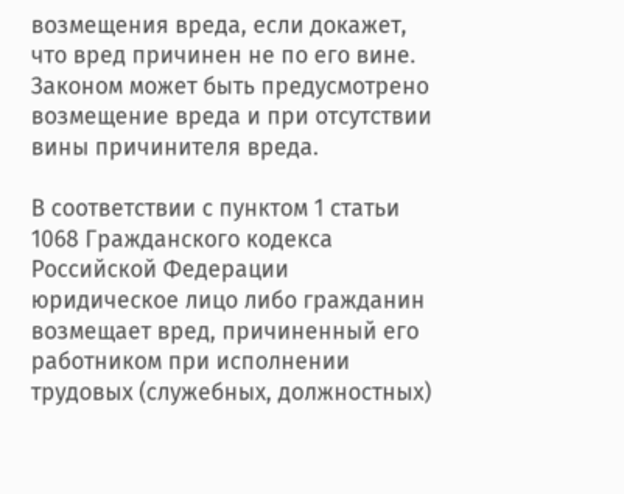возмещения вреда, если докажет, что вред причинен не по его вине. Законом может быть предусмотрено возмещение вреда и при отсутствии вины причинителя вреда.

В соответствии с пунктом 1 статьи 1068 Гражданского кодекса Российской Федерации юридическое лицо либо гражданин возмещает вред, причиненный его работником при исполнении трудовых (служебных, должностных)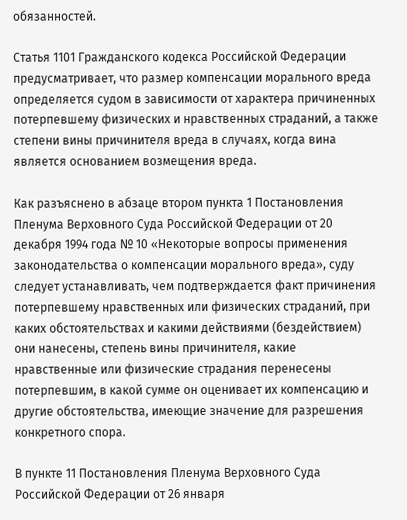обязанностей.

Статья 1101 Гражданского кодекса Российской Федерации предусматривает, что размер компенсации морального вреда определяется судом в зависимости от характера причиненных потерпевшему физических и нравственных страданий, а также степени вины причинителя вреда в случаях, когда вина является основанием возмещения вреда.

Как разъяснено в абзаце втором пункта 1 Постановления Пленума Верховного Суда Российской Федерации от 20 декабря 1994 года № 10 «Некоторые вопросы применения законодательства о компенсации морального вреда», суду следует устанавливать, чем подтверждается факт причинения потерпевшему нравственных или физических страданий, при каких обстоятельствах и какими действиями (бездействием) они нанесены, степень вины причинителя, какие нравственные или физические страдания перенесены потерпевшим, в какой сумме он оценивает их компенсацию и другие обстоятельства, имеющие значение для разрешения конкретного спора.

В пункте 11 Постановления Пленума Верховного Суда Российской Федерации от 26 января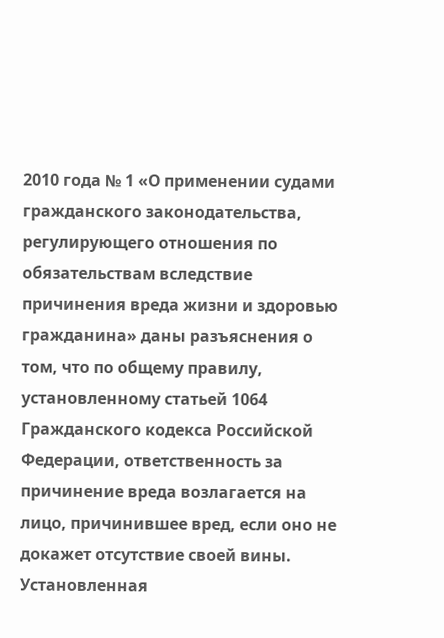2010 года № 1 «О применении судами гражданского законодательства, регулирующего отношения по обязательствам вследствие причинения вреда жизни и здоровью гражданина» даны разъяснения о том, что по общему правилу, установленному статьей 1064 Гражданского кодекса Российской Федерации, ответственность за причинение вреда возлагается на лицо, причинившее вред, если оно не докажет отсутствие своей вины. Установленная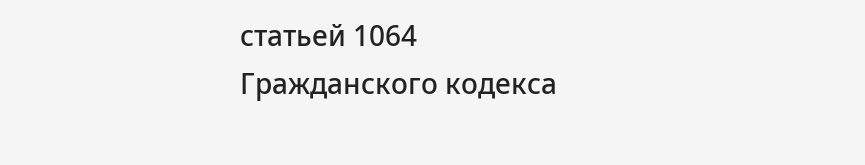статьей 1064 Гражданского кодекса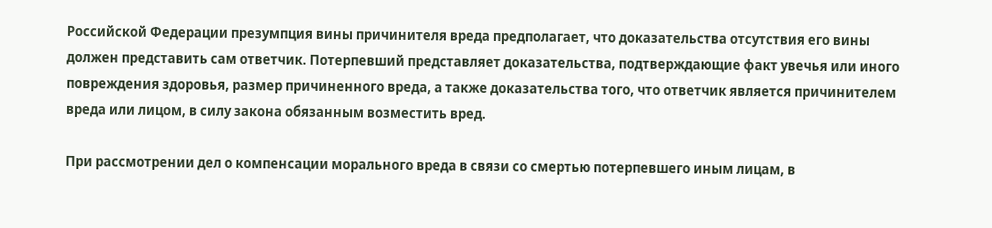Российской Федерации презумпция вины причинителя вреда предполагает, что доказательства отсутствия его вины должен представить сам ответчик. Потерпевший представляет доказательства, подтверждающие факт увечья или иного повреждения здоровья, размер причиненного вреда, а также доказательства того, что ответчик является причинителем вреда или лицом, в силу закона обязанным возместить вред.

При рассмотрении дел о компенсации морального вреда в связи со смертью потерпевшего иным лицам, в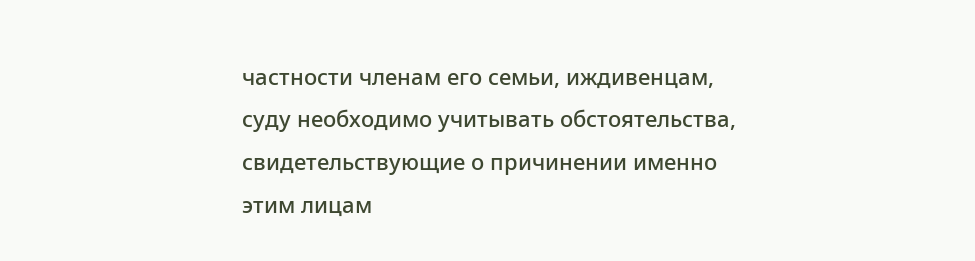частности членам его семьи, иждивенцам, суду необходимо учитывать обстоятельства, свидетельствующие о причинении именно этим лицам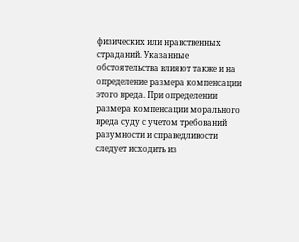физических или нравственных страданий. Указанные обстоятельства влияют также и на определение размера компенсации этого вреда. При определении размера компенсации морального вреда суду с учетом требований разумности и справедливости следует исходить из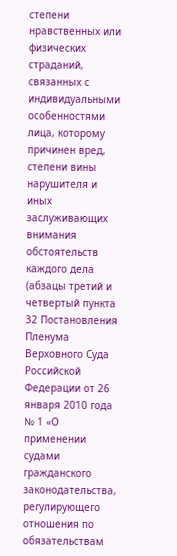степени нравственных или физических страданий, связанных с индивидуальными особенностями лица, которому причинен вред, степени вины нарушителя и иных заслуживающих внимания обстоятельств каждого дела (абзацы третий и четвертый пункта 32 Постановления Пленума Верховного Суда Российской Федерации от 26 января 2010 года № 1 «О применении судами гражданского законодательства, регулирующего отношения по обязательствам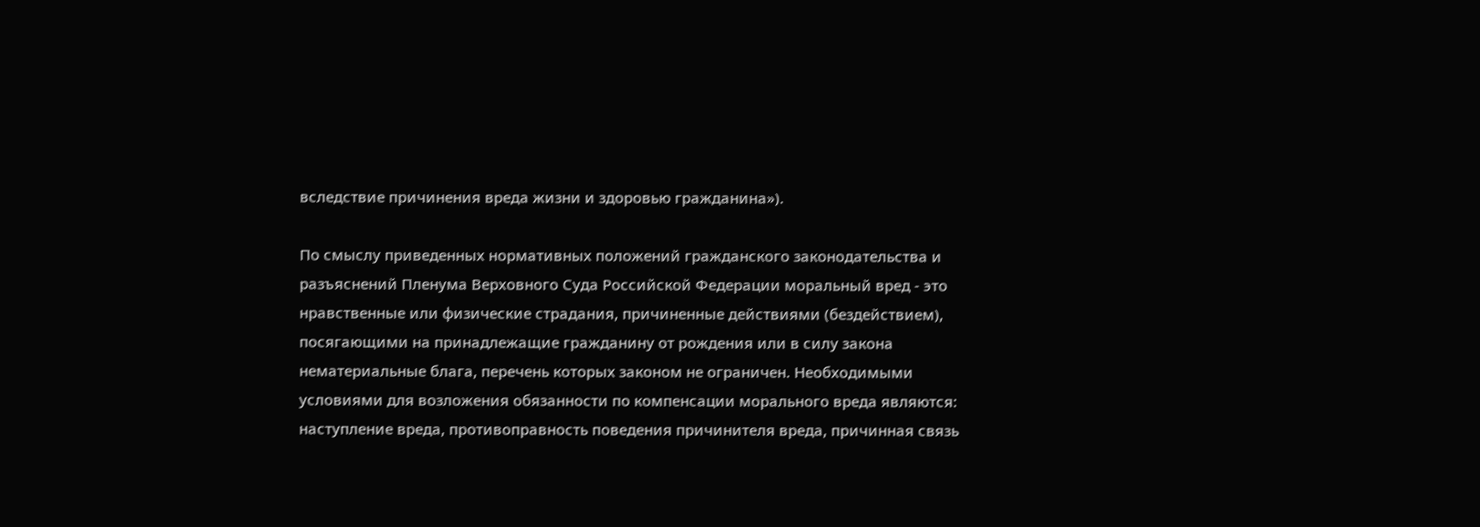вследствие причинения вреда жизни и здоровью гражданина»).

По смыслу приведенных нормативных положений гражданского законодательства и разъяснений Пленума Верховного Суда Российской Федерации моральный вред - это нравственные или физические страдания, причиненные действиями (бездействием), посягающими на принадлежащие гражданину от рождения или в силу закона нематериальные блага, перечень которых законом не ограничен. Необходимыми условиями для возложения обязанности по компенсации морального вреда являются: наступление вреда, противоправность поведения причинителя вреда, причинная связь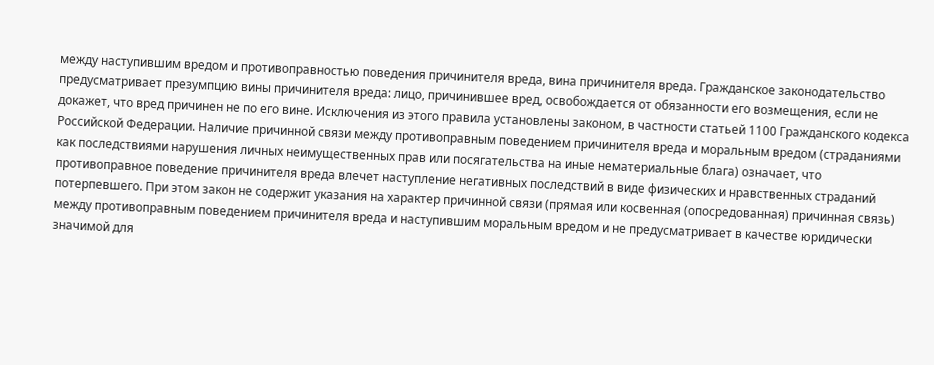между наступившим вредом и противоправностью поведения причинителя вреда, вина причинителя вреда. Гражданское законодательство предусматривает презумпцию вины причинителя вреда: лицо, причинившее вред, освобождается от обязанности его возмещения, если не докажет, что вред причинен не по его вине. Исключения из этого правила установлены законом, в частности статьей 1100 Гражданского кодекса Российской Федерации. Наличие причинной связи между противоправным поведением причинителя вреда и моральным вредом (страданиями как последствиями нарушения личных неимущественных прав или посягательства на иные нематериальные блага) означает, что противоправное поведение причинителя вреда влечет наступление негативных последствий в виде физических и нравственных страданий потерпевшего. При этом закон не содержит указания на характер причинной связи (прямая или косвенная (опосредованная) причинная связь) между противоправным поведением причинителя вреда и наступившим моральным вредом и не предусматривает в качестве юридически значимой для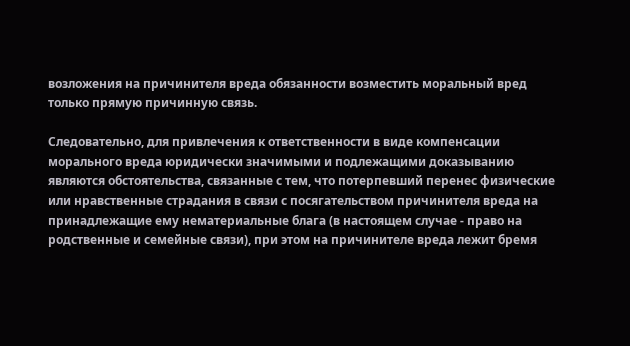возложения на причинителя вреда обязанности возместить моральный вред только прямую причинную связь.

Следовательно, для привлечения к ответственности в виде компенсации морального вреда юридически значимыми и подлежащими доказыванию являются обстоятельства, связанные с тем, что потерпевший перенес физические или нравственные страдания в связи с посягательством причинителя вреда на принадлежащие ему нематериальные блага (в настоящем случае - право на родственные и семейные связи), при этом на причинителе вреда лежит бремя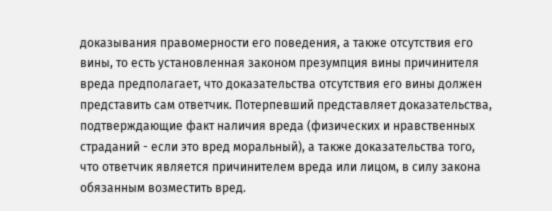доказывания правомерности его поведения, а также отсутствия его вины, то есть установленная законом презумпция вины причинителя вреда предполагает, что доказательства отсутствия его вины должен представить сам ответчик. Потерпевший представляет доказательства, подтверждающие факт наличия вреда (физических и нравственных страданий - если это вред моральный), а также доказательства того, что ответчик является причинителем вреда или лицом, в силу закона обязанным возместить вред.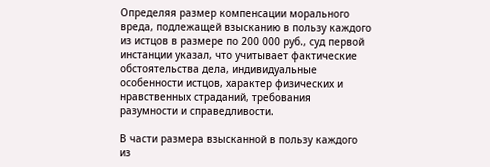Определяя размер компенсации морального вреда, подлежащей взысканию в пользу каждого из истцов в размере по 200 000 руб., суд первой инстанции указал, что учитывает фактические обстоятельства дела, индивидуальные особенности истцов, характер физических и нравственных страданий, требования разумности и справедливости.

В части размера взысканной в пользу каждого из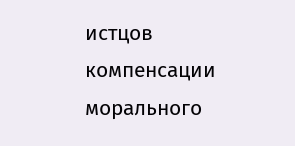истцов компенсации морального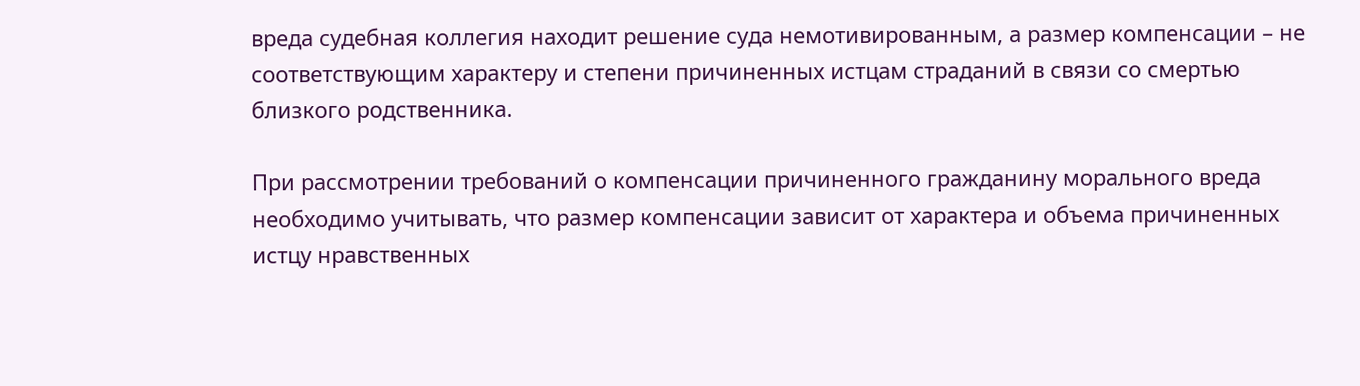вреда судебная коллегия находит решение суда немотивированным, а размер компенсации – не соответствующим характеру и степени причиненных истцам страданий в связи со смертью близкого родственника.

При рассмотрении требований о компенсации причиненного гражданину морального вреда необходимо учитывать, что размер компенсации зависит от характера и объема причиненных истцу нравственных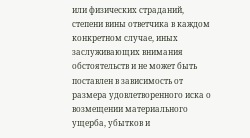или физических страданий, степени вины ответчика в каждом конкретном случае, иных заслуживающих внимания обстоятельств и не может быть поставлен в зависимость от размера удовлетворенного иска о возмещении материального ущерба, убытков и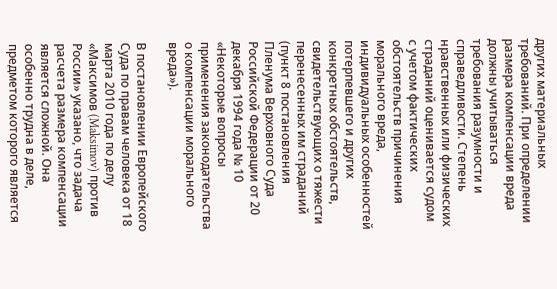других материальных требований. При определении размера компенсации вреда должны учитываться требования разумности и справедливости. Степень нравственных или физических страданий оценивается судом с учетом фактических обстоятельств причинения морального вреда, индивидуальных особенностей потерпевшего и других конкретных обстоятельств, свидетельствующих о тяжести перенесенных им страданий (пункт 8 постановления Пленума Верховного Суда Российской Федерации от 20 декабря 1994 года № 10 «Некоторые вопросы применения законодательства о компенсации морального вреда»).

В постановлении Европейского Суда по правам человека от 18 марта 2010 года по делу «Максимов (Maksimov) против России» указано, что задача расчета размера компенсации является сложной. Она особенно трудна в деле, предметом которого является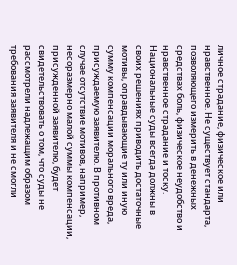личное страдание, физическое или нравственное. Не существует стандарта, позволяющего измерить в денежных средствах боль, физическое неудобство и нравственное страдание и тоску. Национальные суды всегда должны в своих решениях приводить достаточные мотивы, оправдывающие ту или иную сумму компенсации морального вреда, присуждаемую заявителю. В противном случае отсутствие мотивов, например, несоразмерно малой суммы компенсации, присужденной заявителю, будет свидетельствовать о том, что суды не рассмотрели надлежащим образом требования заявителя и не смогли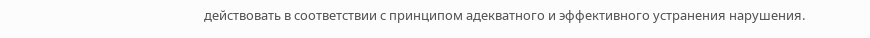действовать в соответствии с принципом адекватного и эффективного устранения нарушения.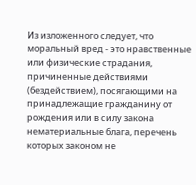Из изложенного следует, что моральный вред - это нравственные или физические страдания, причиненные действиями (бездействием), посягающими на принадлежащие гражданину от рождения или в силу закона нематериальные блага, перечень которых законом не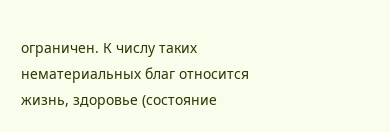ограничен. К числу таких нематериальных благ относится жизнь, здоровье (состояние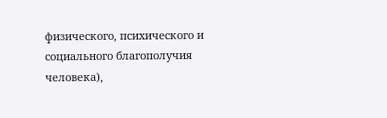физического, психического и социального благополучия человека),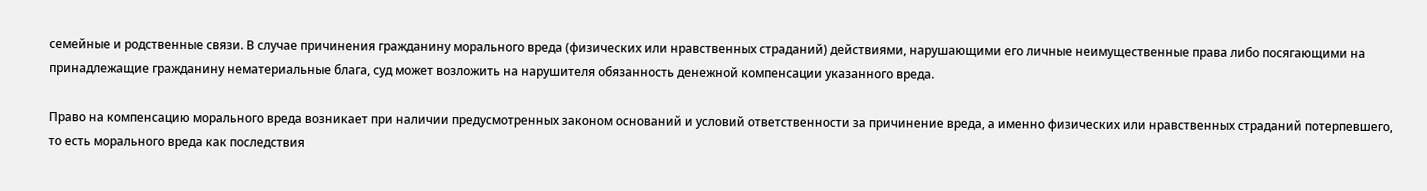семейные и родственные связи. В случае причинения гражданину морального вреда (физических или нравственных страданий) действиями, нарушающими его личные неимущественные права либо посягающими на принадлежащие гражданину нематериальные блага, суд может возложить на нарушителя обязанность денежной компенсации указанного вреда.

Право на компенсацию морального вреда возникает при наличии предусмотренных законом оснований и условий ответственности за причинение вреда, а именно физических или нравственных страданий потерпевшего, то есть морального вреда как последствия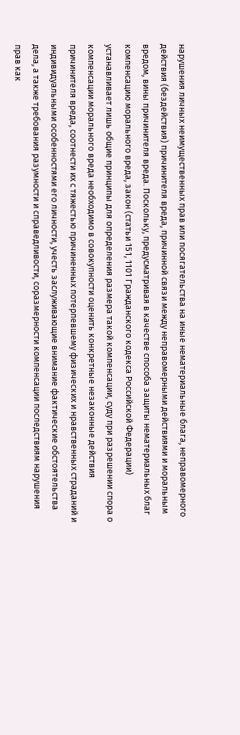нарушения личных неимущественных прав или посягательства на иные нематериальные блага, неправомерного действия (бездействия) причинителя вреда, причинной связи между неправомерными действиями и моральным вредом, вины причинителя вреда. Поскольку, предусматривая в качестве способа защиты нематериальных благ компенсацию морального вреда, закон (статьи 151, 1101 Гражданского кодекса Российской Федерации) устанавливает лишь общие принципы для определения размера такой компенсации, суду при разрешении спора о компенсации морального вреда необходимо в совокупности оценить конкретные незаконные действия причинителя вреда, соотнести их с тяжестью причиненных потерпевшему физических и нравственных страданий и индивидуальными особенностями его личности, учесть заслуживающие внимание фактические обстоятельства дела, а также требования разумности и справедливости, соразмерности компенсации последствиям нарушения прав как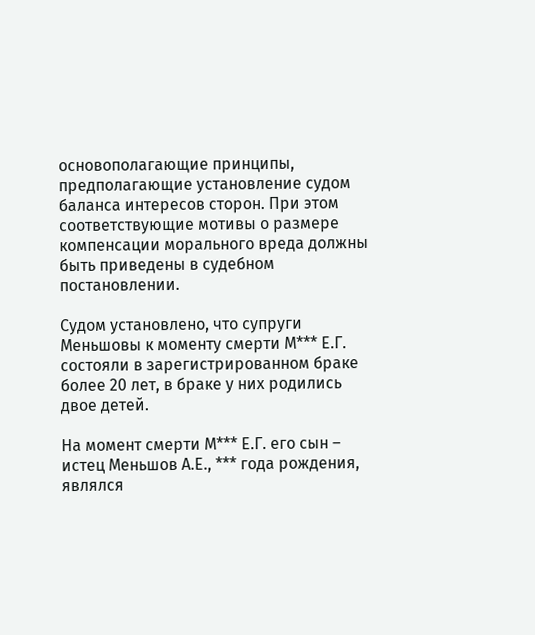основополагающие принципы, предполагающие установление судом баланса интересов сторон. При этом соответствующие мотивы о размере компенсации морального вреда должны быть приведены в судебном постановлении.

Судом установлено, что супруги Меньшовы к моменту смерти М*** Е.Г. состояли в зарегистрированном браке более 20 лет, в браке у них родились двое детей.

На момент смерти М*** Е.Г. его сын – истец Меньшов А.Е., *** года рождения, являлся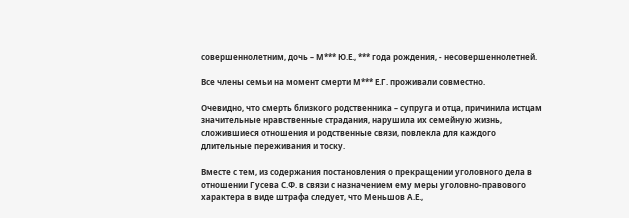совершеннолетним, дочь – М*** Ю.Е., *** года рождения, - несовершеннолетней.

Все члены семьи на момент смерти М*** Е.Г. проживали совместно.

Очевидно, что смерть близкого родственника – супруга и отца, причинила истцам значительные нравственные страдания, нарушила их семейную жизнь, сложившиеся отношения и родственные связи, повлекла для каждого длительные переживания и тоску.

Вместе с тем, из содержания постановления о прекращении уголовного дела в отношении Гусева С.Ф. в связи с назначением ему меры уголовно-правового характера в виде штрафа следует, что Меньшов А.Е.,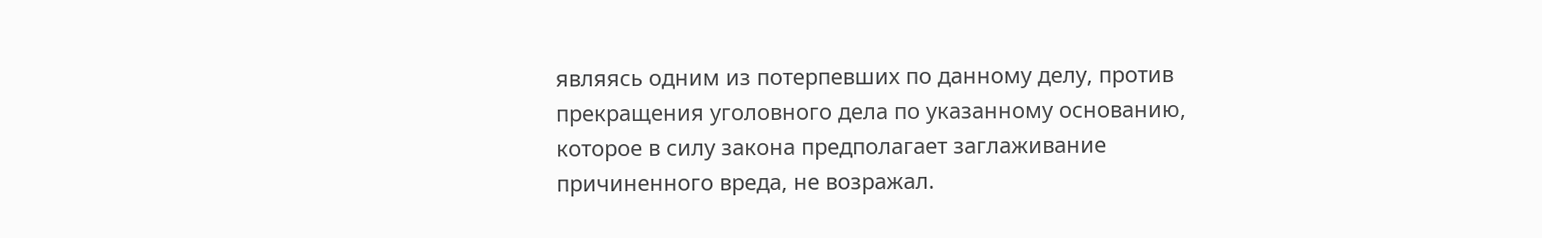являясь одним из потерпевших по данному делу, против прекращения уголовного дела по указанному основанию, которое в силу закона предполагает заглаживание причиненного вреда, не возражал.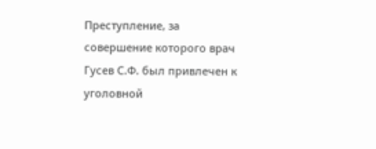Преступление, за совершение которого врач Гусев С.Ф. был привлечен к уголовной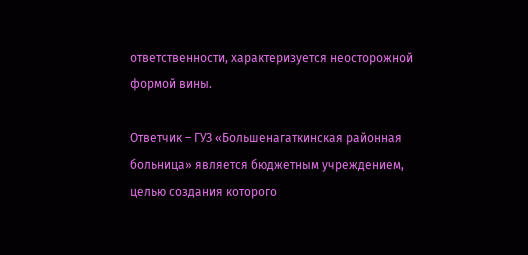ответственности, характеризуется неосторожной формой вины.

Ответчик – ГУЗ «Большенагаткинская районная больница» является бюджетным учреждением, целью создания которого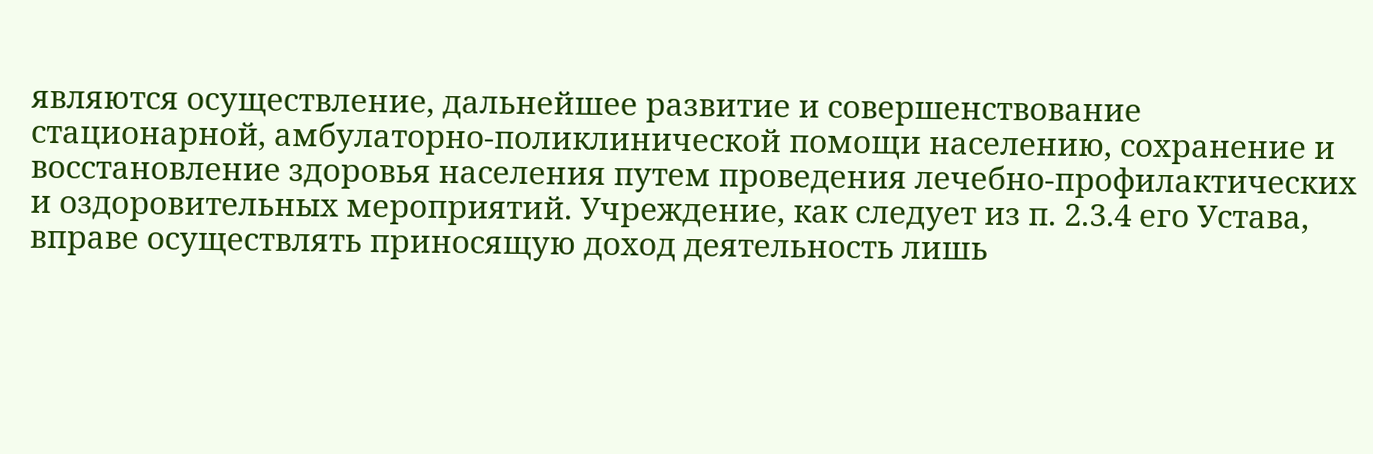являются осуществление, дальнейшее развитие и совершенствование стационарной, амбулаторно-поликлинической помощи населению, сохранение и восстановление здоровья населения путем проведения лечебно-профилактических и оздоровительных мероприятий. Учреждение, как следует из п. 2.3.4 его Устава, вправе осуществлять приносящую доход деятельность лишь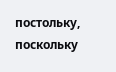постольку, поскольку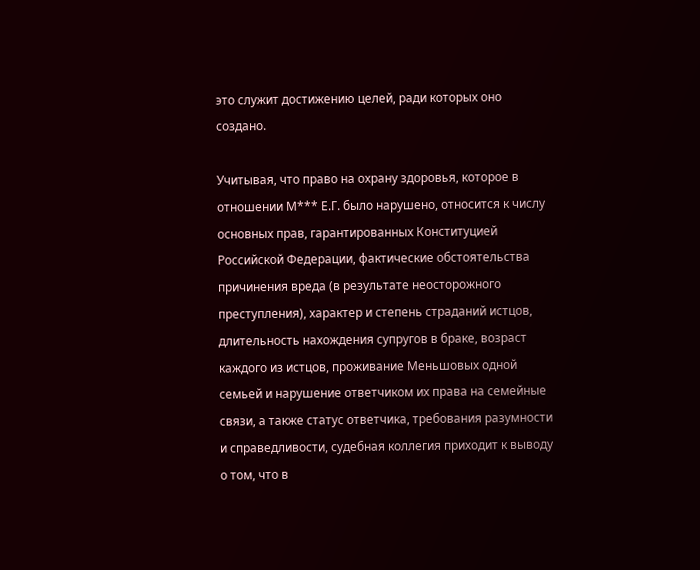это служит достижению целей, ради которых оно создано.

Учитывая, что право на охрану здоровья, которое в отношении М*** Е.Г. было нарушено, относится к числу основных прав, гарантированных Конституцией Российской Федерации, фактические обстоятельства причинения вреда (в результате неосторожного преступления), характер и степень страданий истцов, длительность нахождения супругов в браке, возраст каждого из истцов, проживание Меньшовых одной семьей и нарушение ответчиком их права на семейные связи, а также статус ответчика, требования разумности и справедливости, судебная коллегия приходит к выводу о том, что в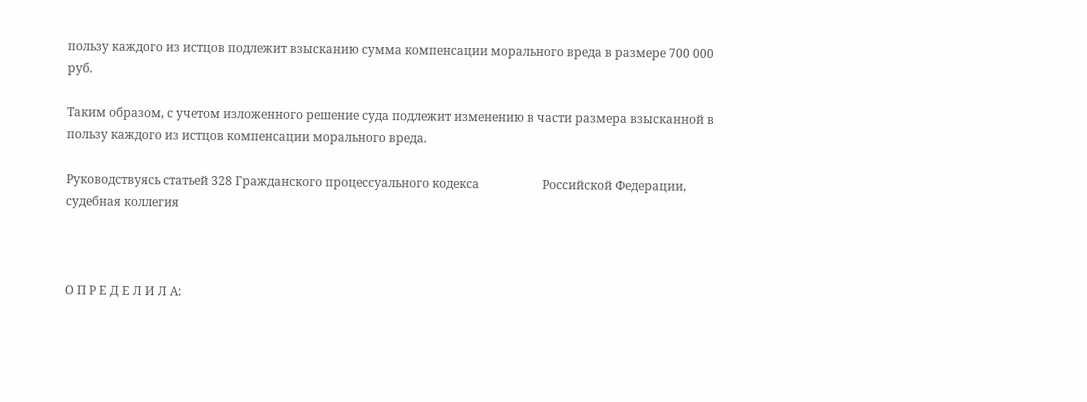пользу каждого из истцов подлежит взысканию сумма компенсации морального вреда в размере 700 000 руб.

Таким образом, с учетом изложенного решение суда подлежит изменению в части размера взысканной в пользу каждого из истцов компенсации морального вреда.

Руководствуясь статьей 328 Гражданского процессуального кодекса                     Российской Федерации, судебная коллегия



О П Р Е Д Е Л И Л А: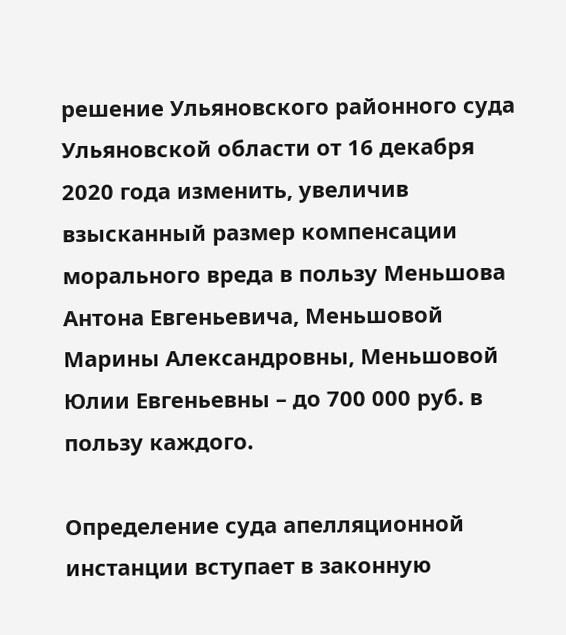решение Ульяновского районного суда Ульяновской области от 16 декабря 2020 года изменить, увеличив взысканный размер компенсации морального вреда в пользу Меньшова Антона Евгеньевича, Меньшовой Марины Александровны, Меньшовой Юлии Евгеньевны – до 700 000 руб. в пользу каждого.

Определение суда апелляционной инстанции вступает в законную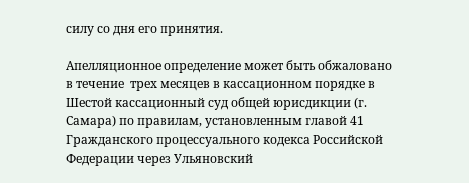силу со дня его принятия.

Апелляционное определение может быть обжаловано в течение  трех месяцев в кассационном порядке в Шестой кассационный суд общей юрисдикции (г. Самара) по правилам, установленным главой 41 Гражданского процессуального кодекса Российской Федерации через Ульяновский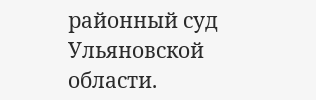районный суд Ульяновской области.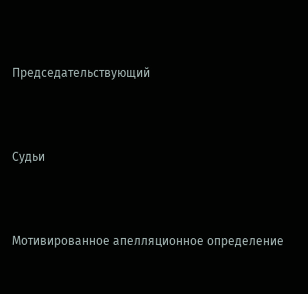Председательствующий



Судьи



Мотивированное апелляционное определение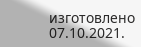изготовлено  07.10.2021.